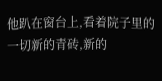他趴在窗台上,看着院子里的一切新的青砖,新的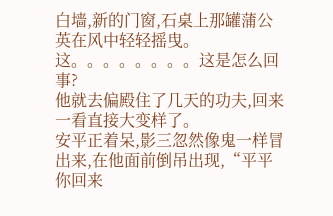白墙,新的门窗,石桌上那罐蒲公英在风中轻轻摇曳。
这。。。。。。。。这是怎么回事?
他就去偏殿住了几天的功夫,回来一看直接大变样了。
安平正着呆,影三忽然像鬼一样冒出来,在他面前倒吊出现,“平平你回来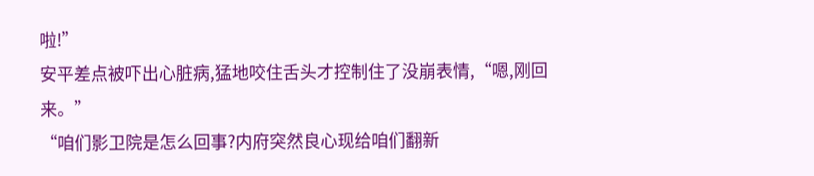啦!”
安平差点被吓出心脏病,猛地咬住舌头才控制住了没崩表情,“嗯,刚回来。”
“咱们影卫院是怎么回事?内府突然良心现给咱们翻新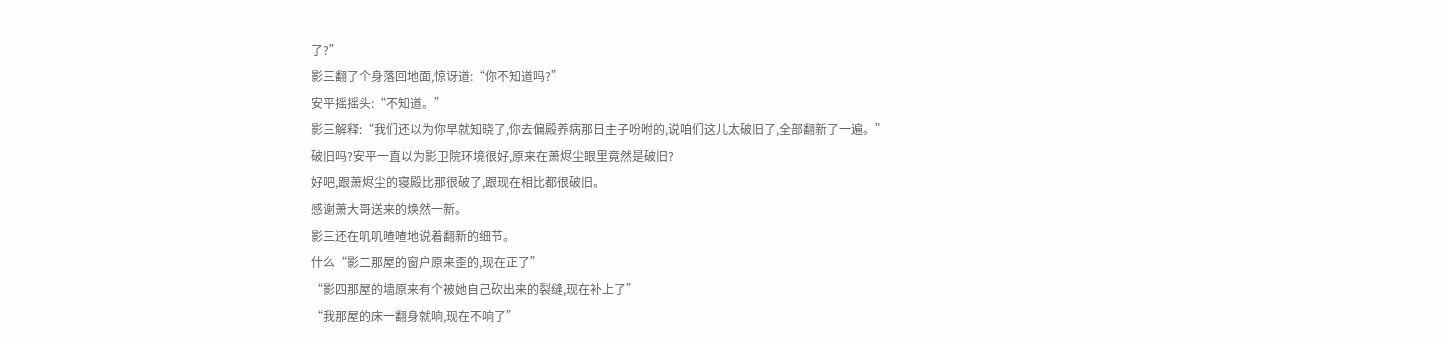了?”
影三翻了个身落回地面,惊讶道:“你不知道吗?”
安平摇摇头:“不知道。”
影三解释:“我们还以为你早就知晓了,你去偏殿养病那日主子吩咐的,说咱们这儿太破旧了,全部翻新了一遍。”
破旧吗?安平一直以为影卫院环境很好,原来在萧烬尘眼里竟然是破旧?
好吧,跟萧烬尘的寝殿比那很破了,跟现在相比都很破旧。
感谢萧大哥送来的焕然一新。
影三还在叽叽喳喳地说着翻新的细节。
什么“影二那屋的窗户原来歪的,现在正了”
“影四那屋的墙原来有个被她自己砍出来的裂缝,现在补上了”
“我那屋的床一翻身就响,现在不响了”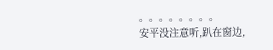。。。。。。。。
安平没注意听,趴在窗边,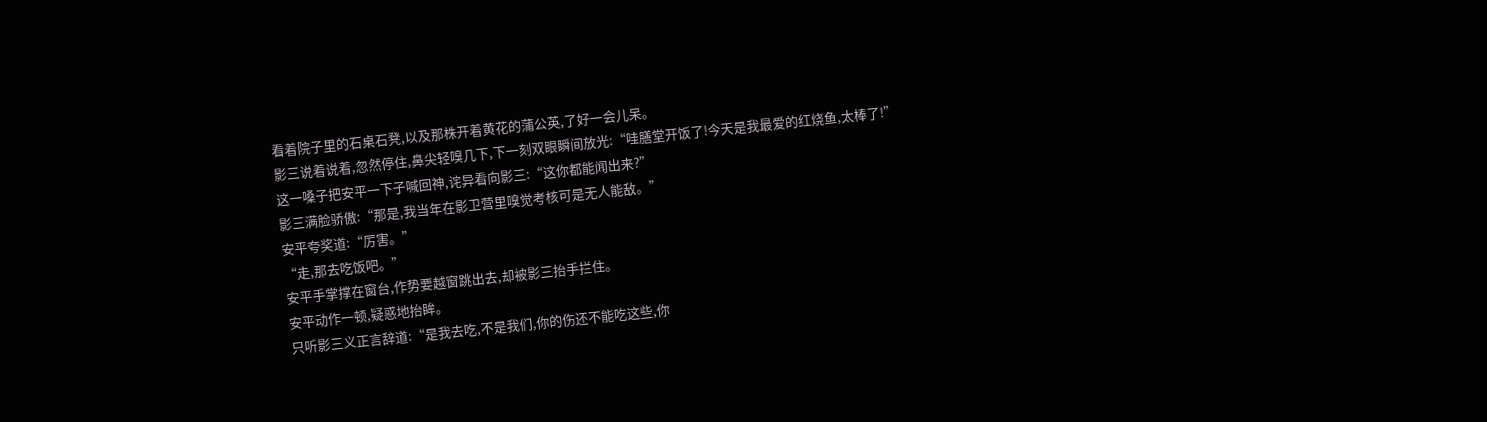看着院子里的石桌石凳,以及那株开着黄花的蒲公英,了好一会儿呆。
影三说着说着,忽然停住,鼻尖轻嗅几下,下一刻双眼瞬间放光:“哇膳堂开饭了!今天是我最爱的红烧鱼,太棒了!”
这一嗓子把安平一下子喊回神,诧异看向影三:“这你都能闻出来?”
影三满脸骄傲:“那是,我当年在影卫营里嗅觉考核可是无人能敌。”
安平夸奖道:“厉害。”
“走,那去吃饭吧。”
安平手掌撑在窗台,作势要越窗跳出去,却被影三抬手拦住。
安平动作一顿,疑惑地抬眸。
只听影三义正言辞道:“是我去吃,不是我们,你的伤还不能吃这些,你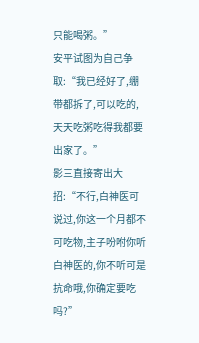只能喝粥。”
安平试图为自己争取:“我已经好了,绷带都拆了,可以吃的,天天吃粥吃得我都要出家了。”
影三直接寄出大招:“不行,白神医可说过,你这一个月都不可吃物,主子吩咐你听白神医的,你不听可是抗命哦,你确定要吃吗?”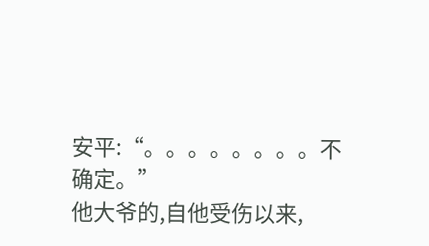安平:“。。。。。。。。不确定。”
他大爷的,自他受伤以来,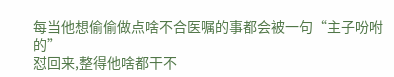每当他想偷偷做点啥不合医嘱的事都会被一句“主子吩咐的”
怼回来,整得他啥都干不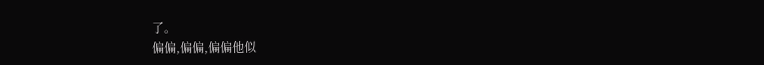了。
偏偏,偏偏,偏偏他似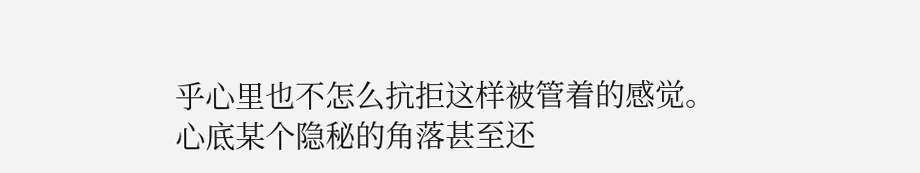乎心里也不怎么抗拒这样被管着的感觉。
心底某个隐秘的角落甚至还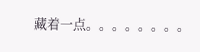藏着一点。。。。。。。。